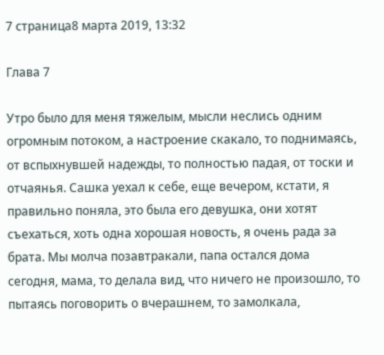7 страница8 марта 2019, 13:32

Глава 7

Утро было для меня тяжелым, мысли неслись одним огромным потоком, а настроение скакало, то поднимаясь, от вспыхнувшей надежды, то полностью падая, от тоски и отчаянья. Сашка уехал к себе, еще вечером, кстати, я правильно поняла, это была его девушка, они хотят съехаться, хоть одна хорошая новость, я очень рада за брата. Мы молча позавтракали, папа остался дома сегодня, мама, то делала вид, что ничего не произошло, то пытаясь поговорить о вчерашнем, то замолкала,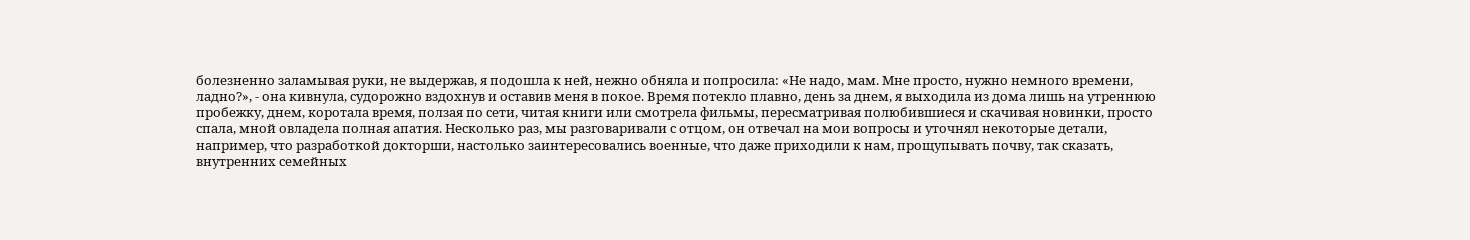болезненно заламывая руки, не выдержав, я подошла к ней, нежно обняла и попросила: «Не надо, мам. Мне просто, нужно немного времени, ладно?», - она кивнула, судорожно вздохнув и оставив меня в покое. Время потекло плавно, день за днем, я выходила из дома лишь на утреннюю пробежку, днем, коротала время, ползая по сети, читая книги или смотрела фильмы, пересматривая полюбившиеся и скачивая новинки, просто спала, мной овладела полная апатия. Несколько раз, мы разговаривали с отцом, он отвечал на мои вопросы и уточнял некоторые детали, например, что разработкой докторши, настолько заинтересовались военные, что даже приходили к нам, прощупывать почву, так сказать, внутренних семейных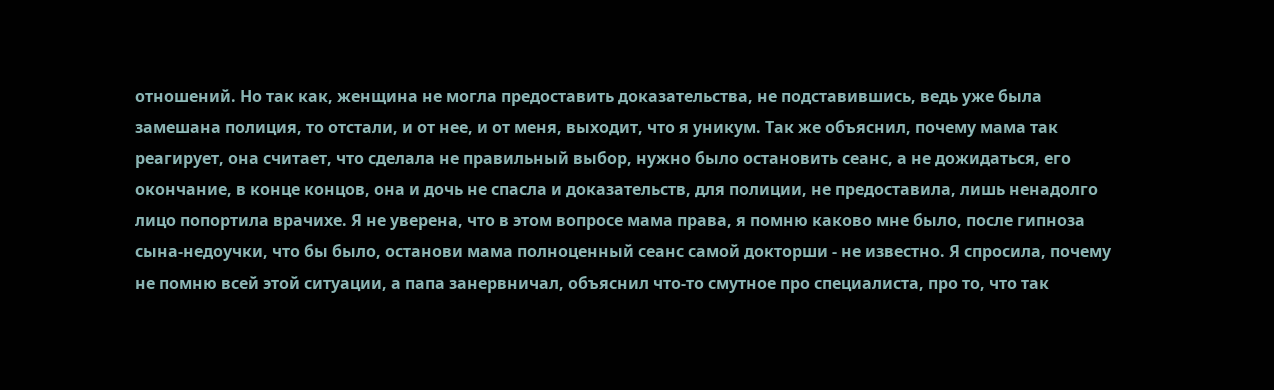отношений. Но так как, женщина не могла предоставить доказательства, не подставившись, ведь уже была замешана полиция, то отстали, и от нее, и от меня, выходит, что я уникум. Так же объяснил, почему мама так реагирует, она считает, что сделала не правильный выбор, нужно было остановить сеанс, а не дожидаться, его окончание, в конце концов, она и дочь не спасла и доказательств, для полиции, не предоставила, лишь ненадолго лицо попортила врачихе. Я не уверена, что в этом вопросе мама права, я помню каково мне было, после гипноза сына-недоучки, что бы было, останови мама полноценный сеанс самой докторши - не известно. Я спросила, почему не помню всей этой ситуации, а папа занервничал, объяснил что-то смутное про специалиста, про то, что так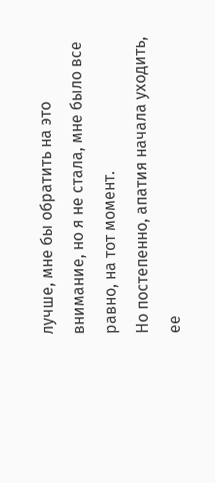лучше, мне бы обратить на это внимание, но я не стала, мне было все равно, на тот момент.
Но постепенно, апатия начала уходить, ее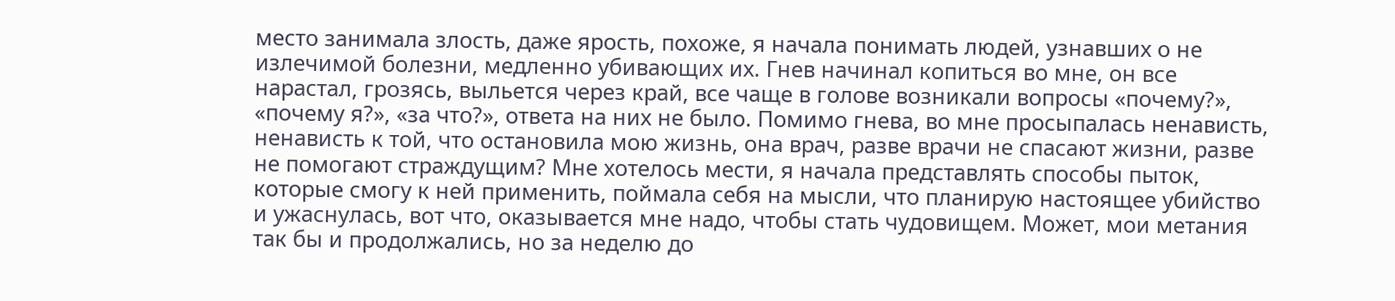место занимала злость, даже ярость, похоже, я начала понимать людей, узнавших о не излечимой болезни, медленно убивающих их. Гнев начинал копиться во мне, он все нарастал, грозясь, выльется через край, все чаще в голове возникали вопросы «почему?», «почему я?», «за что?», ответа на них не было. Помимо гнева, во мне просыпалась ненависть, ненависть к той, что остановила мою жизнь, она врач, разве врачи не спасают жизни, разве не помогают страждущим? Мне хотелось мести, я начала представлять способы пыток, которые смогу к ней применить, поймала себя на мысли, что планирую настоящее убийство и ужаснулась, вот что, оказывается мне надо, чтобы стать чудовищем. Может, мои метания так бы и продолжались, но за неделю до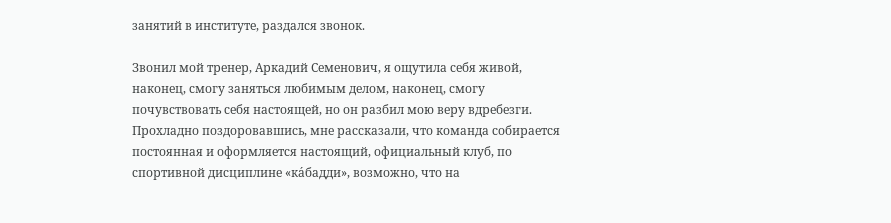занятий в институте, раздался звонок.

Звонил мой тренер, Аркадий Семенович, я ощутила себя живой, наконец, смогу заняться любимым делом, наконец, смогу почувствовать себя настоящей, но он разбил мою веру вдребезги. Прохладно поздоровавшись, мне рассказали, что команда собирается постоянная и оформляется настоящий, официальный клуб, по спортивной дисциплине «ка́бадди», возможно, что на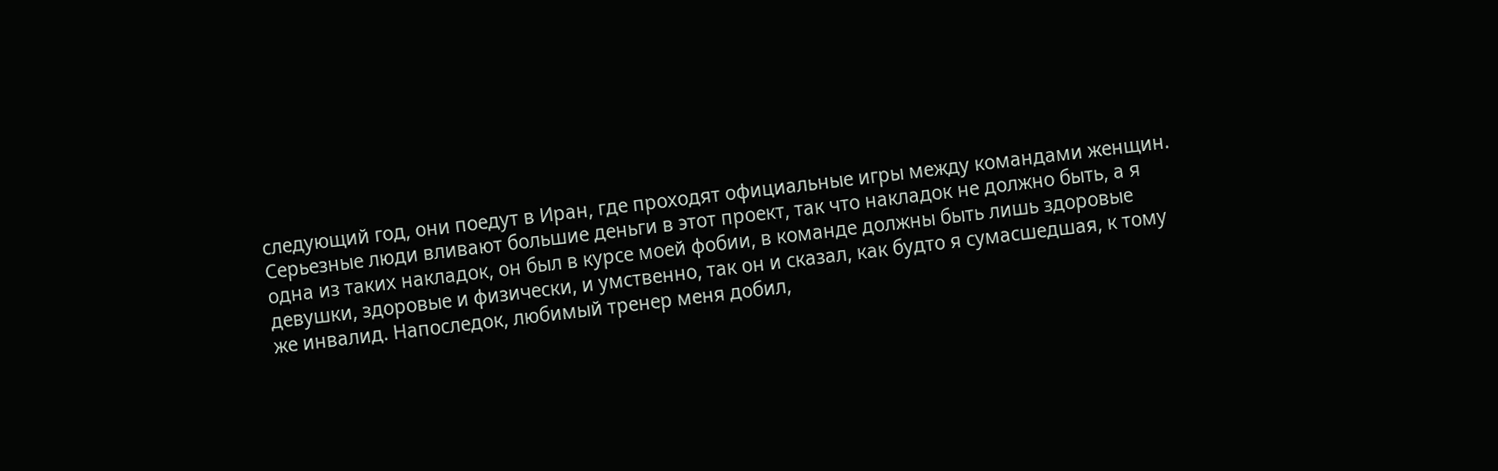следующий год, они поедут в Иран, где проходят официальные игры между командами женщин. Серьезные люди вливают большие деньги в этот проект, так что накладок не должно быть, а я одна из таких накладок, он был в курсе моей фобии, в команде должны быть лишь здоровые девушки, здоровые и физически, и умственно, так он и сказал, как будто я сумасшедшая, к тому же инвалид. Напоследок, любимый тренер меня добил,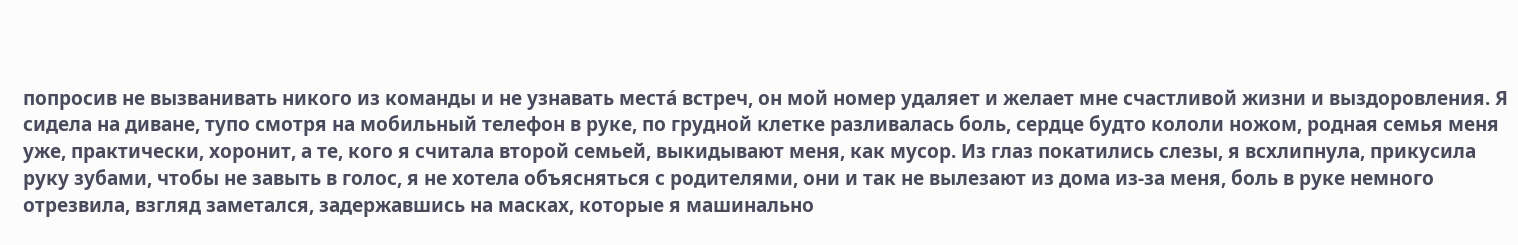попросив не вызванивать никого из команды и не узнавать места́ встреч, он мой номер удаляет и желает мне счастливой жизни и выздоровления. Я сидела на диване, тупо смотря на мобильный телефон в руке, по грудной клетке разливалась боль, сердце будто кололи ножом, родная семья меня уже, практически, хоронит, а те, кого я считала второй семьей, выкидывают меня, как мусор. Из глаз покатились слезы, я всхлипнула, прикусила руку зубами, чтобы не завыть в голос, я не хотела объясняться с родителями, они и так не вылезают из дома из-за меня, боль в руке немного отрезвила, взгляд заметался, задержавшись на масках, которые я машинально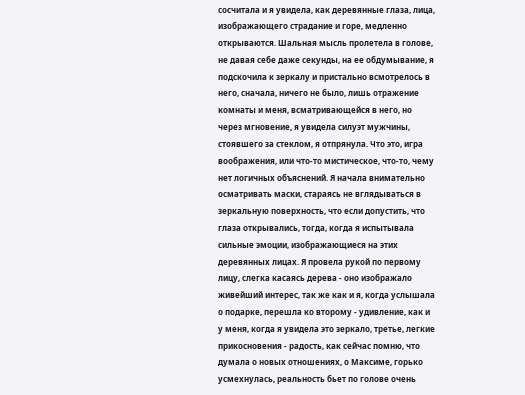сосчитала и я увидела, как деревянные глаза, лица, изображающего страдание и горе, медленно открываются. Шальная мысль пролетела в голове, не давая себе даже секунды, на ее обдумывание, я подскочила к зеркалу и пристально всмотрелось в него, сначала, ничего не было, лишь отражение комнаты и меня, всматривающейся в него, но через мгновение, я увидела силуэт мужчины, стоявшего за стеклом, я отпрянула. Что это, игра воображения, или что-то мистическое, что-то, чему нет логичных объяснений. Я начала внимательно осматривать маски, стараясь не вглядываться в зеркальную поверхность, что если допустить, что глаза открывались, тогда, когда я испытывала сильные эмоции, изображающиеся на этих деревянных лицах. Я провела рукой по первому лицу, слегка касаясь дерева - оно изображало живейший интерес, так же как и я, когда услышала о подарке, перешла ко второму - удивление, как и у меня, когда я увидела это зеркало, третье, легкие прикосновения - радость, как сейчас помню, что думала о новых отношениях, о Максиме, горько усмехнулась, реальность бьет по голове очень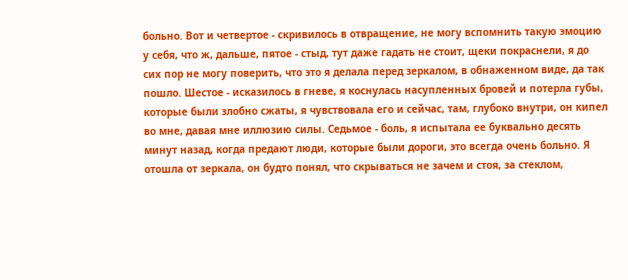больно. Вот и четвертое - скривилось в отвращение, не могу вспомнить такую эмоцию у себя, что ж, дальше, пятое - стыд, тут даже гадать не стоит, щеки покраснели, я до сих пор не могу поверить, что это я делала перед зеркалом, в обнаженном виде, да так пошло. Шестое - исказилось в гневе, я коснулась насупленных бровей и потерла губы, которые были злобно сжаты, я чувствовала его и сейчас, там, глубоко внутри, он кипел во мне, давая мне иллюзию силы. Седьмое - боль, я испытала ее буквально десять минут назад, когда предают люди, которые были дороги, это всегда очень больно. Я отошла от зеркала, он будто понял, что скрываться не зачем и стоя, за стеклом,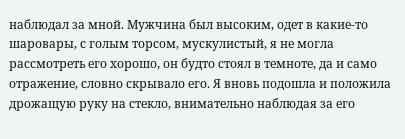наблюдал за мной. Мужчина был высоким, одет в какие-то шаровары, с голым торсом, мускулистый, я не могла рассмотреть его хорошо, он будто стоял в темноте, да и само отражение, словно скрывало его. Я вновь подошла и положила дрожащую руку на стекло, внимательно наблюдая за его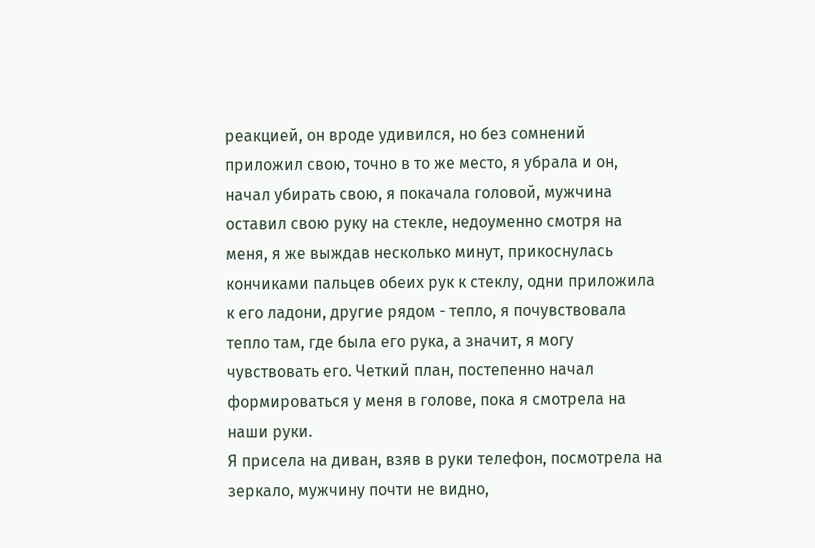реакцией, он вроде удивился, но без сомнений приложил свою, точно в то же место, я убрала и он, начал убирать свою, я покачала головой, мужчина оставил свою руку на стекле, недоуменно смотря на меня, я же выждав несколько минут, прикоснулась кончиками пальцев обеих рук к стеклу, одни приложила к его ладони, другие рядом - тепло, я почувствовала тепло там, где была его рука, а значит, я могу чувствовать его. Четкий план, постепенно начал формироваться у меня в голове, пока я смотрела на наши руки.
Я присела на диван, взяв в руки телефон, посмотрела на зеркало, мужчину почти не видно,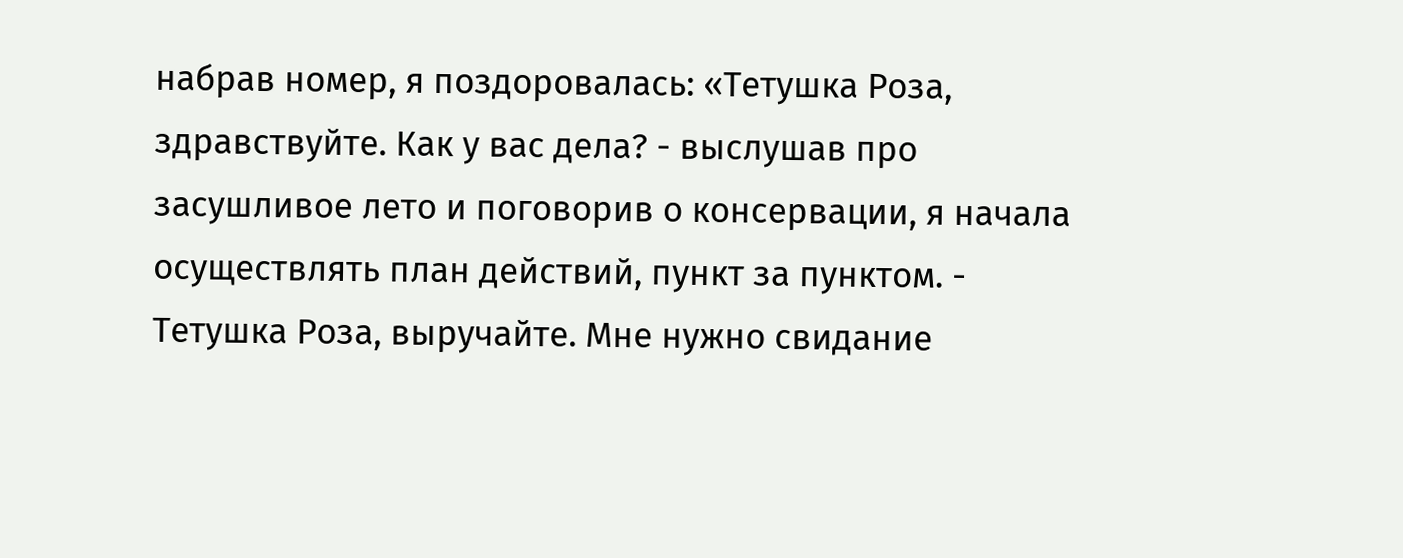набрав номер, я поздоровалась: «Тетушка Роза, здравствуйте. Как у вас дела? - выслушав про засушливое лето и поговорив о консервации, я начала осуществлять план действий, пункт за пунктом. - Тетушка Роза, выручайте. Мне нужно свидание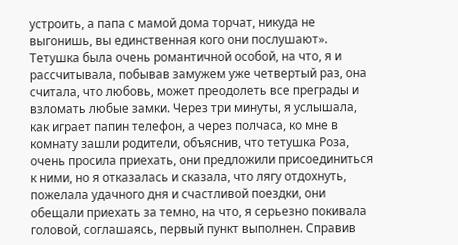устроить, а папа с мамой дома торчат, никуда не выгонишь, вы единственная кого они послушают». Тетушка была очень романтичной особой, на что, я и рассчитывала, побывав замужем уже четвертый раз, она считала, что любовь, может преодолеть все преграды и взломать любые замки. Через три минуты, я услышала, как играет папин телефон, а через полчаса, ко мне в комнату зашли родители, объяснив, что тетушка Роза, очень просила приехать, они предложили присоединиться к ними, но я отказалась и сказала, что лягу отдохнуть, пожелала удачного дня и счастливой поездки, они обещали приехать за темно, на что, я серьезно покивала головой, соглашаясь, первый пункт выполнен. Справив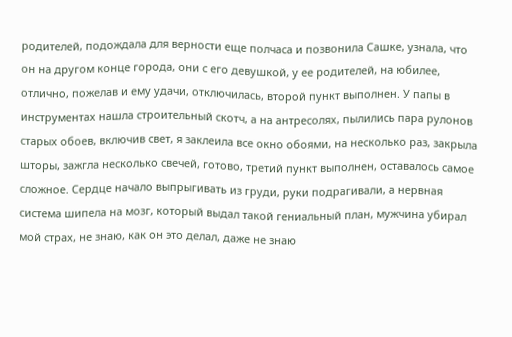родителей, подождала для верности еще полчаса и позвонила Сашке, узнала, что он на другом конце города, они с его девушкой, у ее родителей, на юбилее, отлично, пожелав и ему удачи, отключилась, второй пункт выполнен. У папы в инструментах нашла строительный скотч, а на антресолях, пылились пара рулонов старых обоев, включив свет, я заклеила все окно обоями, на несколько раз, закрыла шторы, зажгла несколько свечей, готово, третий пункт выполнен, оставалось самое сложное. Сердце начало выпрыгивать из груди, руки подрагивали, а нервная система шипела на мозг, который выдал такой гениальный план, мужчина убирал мой страх, не знаю, как он это делал, даже не знаю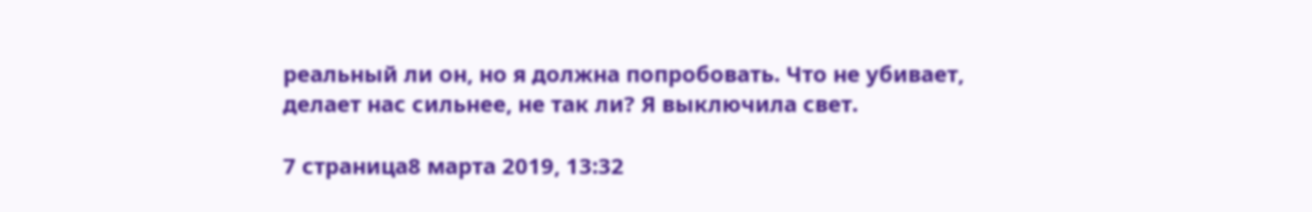реальный ли он, но я должна попробовать. Что не убивает, делает нас сильнее, не так ли? Я выключила свет.

7 страница8 марта 2019, 13:32